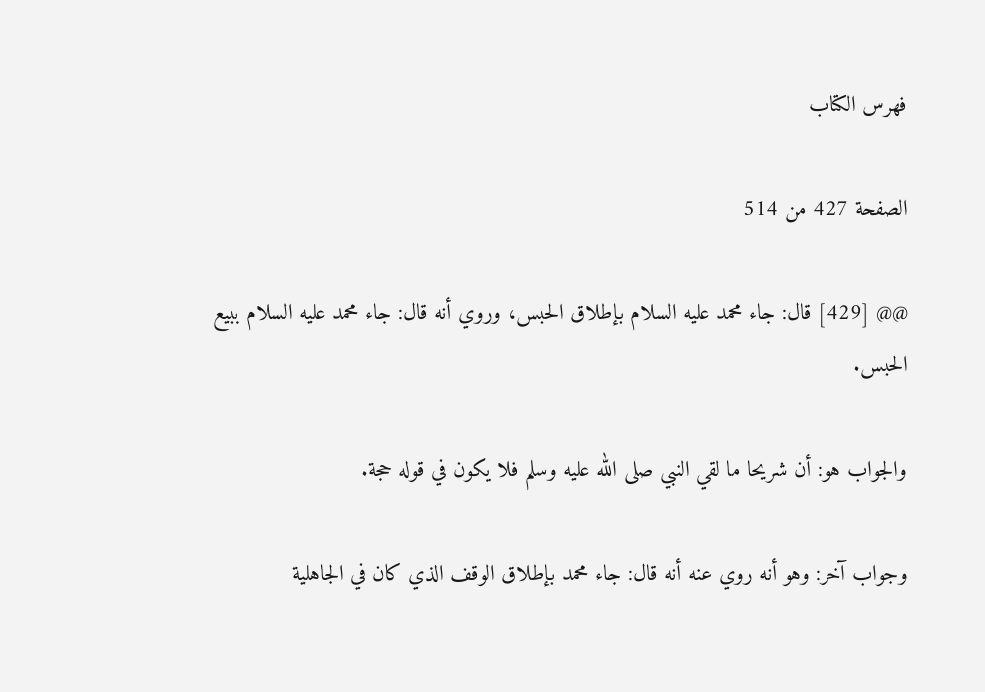فهرس الكتاب

الصفحة 427 من 514

@@ [429] قال: جاء محمد عليه السلام بإطلاق الحبس، وروي أنه قال: جاء محمد عليه السلام ببيع الحبس.

والجواب هو: أن شريحا ما لقي النبي صلى الله عليه وسلم فلا يكون في قوله حجة.

وجواب آخر: وهو أنه روي عنه أنه قال: جاء محمد بإطلاق الوقف الذي كان في الجاهلية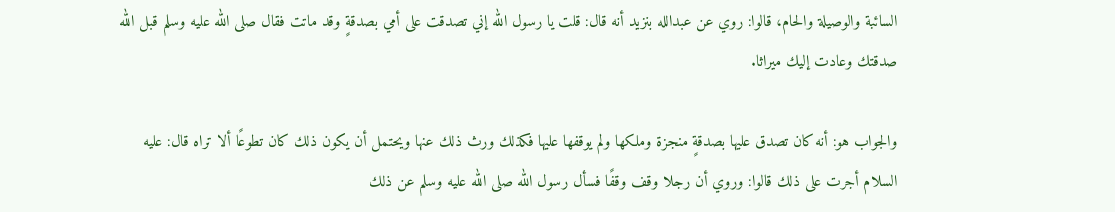السائبة والوصيلة والحام، قالوا: روي عن عبدالله بنزيد أنه قال: قلت يا رسول الله إني تصدقت على أمي بصدقةٍ وقد ماتت فقال صلى الله عليه وسلم قبل الله صدقتك وعادت إليك ميراثا.

والجواب هو: أنه كان تصدق عليها بصدقةٍ منجزة وملكها ولم يوقفها عليها فكذلك ورث ذلك عنها ويحتمل أن يكون ذلك كان تطوعًا ألا تراه قال: عليه السلام أجرت على ذلك قالوا: وروي أن رجلا وقف وقفًا فسأل رسول الله صلى الله عليه وسلم عن ذلك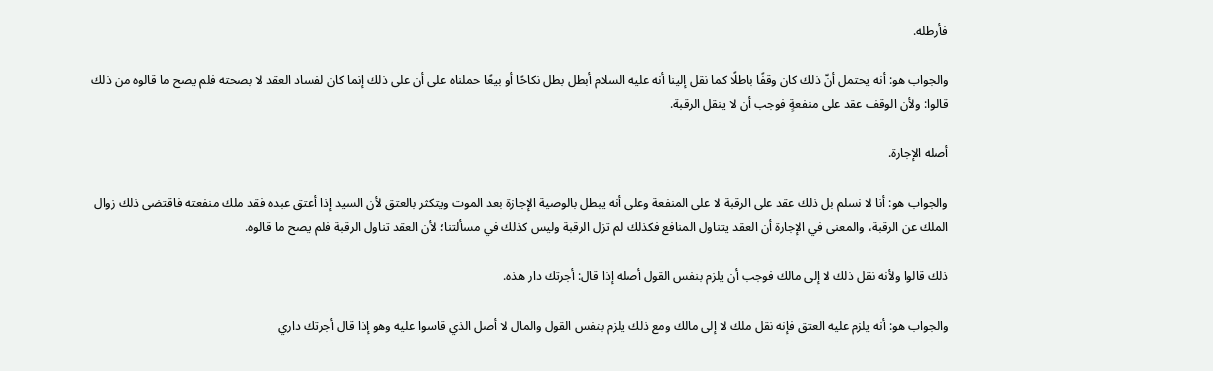فأرطله.

والجواب هو: أنه يحتمل أنّ ذلك كان وقفًا باطلًا كما نقل إلينا أنه عليه السلام أبطل بطل نكاحًا أو بيعًا حملناه على أن على ذلك إنما كان لفساد العقد لا بصحته فلم يصح ما قالوه من ذلك قالوا: ولأن الوقف عقد على منفعةٍ فوجب أن لا ينقل الرقبة.

أصله الإجارة.

والجواب هو: أنا لا نسلم بل ذلك عقد على الرقبة لا على المنفعة وعلى أنه يبطل بالوصية الإجازة بعد الموت ويتكثر بالعتق لأن السيد إذا أعتق عبده فقد ملك منفعته فاقتضى ذلك زوال الملك عن الرقبة، والمعنى في الإجارة أن العقد يتناول المنافع فكذلك لم تزل الرقبة وليس كذلك في مسألتنا؛ لأن العقد تناول الرقبة فلم يصح ما قالوه.

ذلك قالوا ولأنه نقل ذلك لا إلى مالك فوجب أن يلزم بنفس القول أصله إذا قال: أجرتك دار هذه.

والجواب هو: أنه يلزم عليه العتق فإنه نقل ملك لا إلى مالك ومع ذلك يلزم بنفس القول والمال لا أصل الذي قاسوا عليه وهو إذا قال أجرتك داري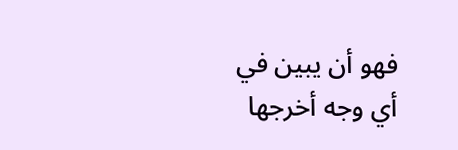فهو أن يبين في أي وجه أخرجها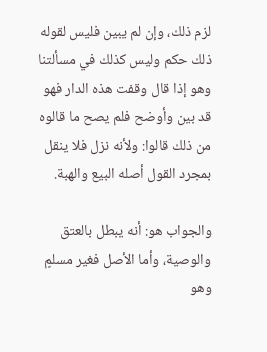لزم ذلك، وإن لم يبين فليس لقوله ذلك حكم وليس كذلك في مسألتنا وهو إذا قال وقفت هذه الدار فهو قد بين وأوضح فلم يصح ما قالوه من ذلك قالوا: ولأنه نزل فلا ينقل بمجرد القول أصله البيع والهبة.

والجواب هو: أنه يبطل بالعتق والوصية، وأما الأصل فغير مسلمٍ وهو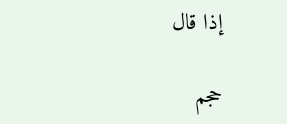إذا قال

حجم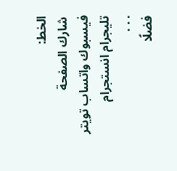الخط:
شارك الصفحة
فيسبوك واتساب تويتر تليجرام انستجرام
. . .
فضلًا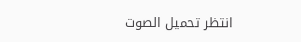انتظر تحميل الصوت